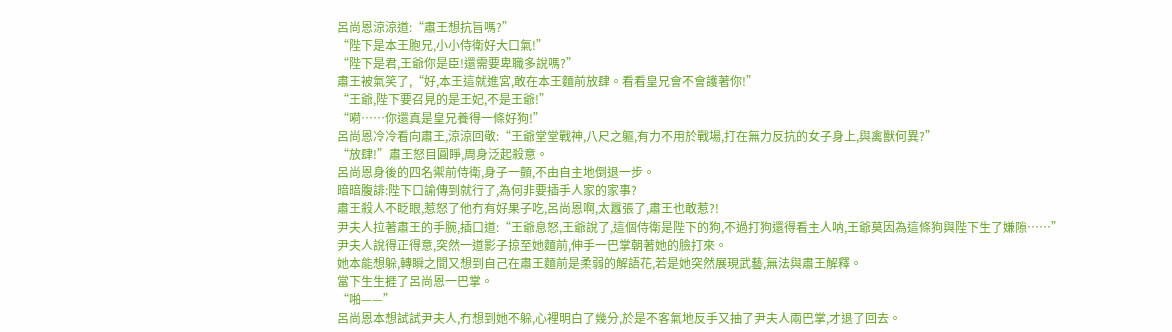呂尚恩涼涼道:“肅王想抗旨嗎?”
“陛下是本王胞兄,小小侍衛好大口氣!”
“陛下是君,王爺你是臣!還需要卑職多說嗎?”
肅王被氣笑了,“好,本王這就進宮,敢在本王麵前放肆。看看皇兄會不會護著你!”
“王爺,陛下要召見的是王妃,不是王爺!”
“嗬……你還真是皇兄養得一條好狗!”
呂尚恩冷冷看向肅王,涼涼回敬:“王爺堂堂戰神,八尺之軀,有力不用於戰場,打在無力反抗的女子身上,與禽獸何異?”
“放肆!”肅王怒目圓睜,周身泛起殺意。
呂尚恩身後的四名禦前侍衛,身子一顫,不由自主地倒退一步。
暗暗腹誹:陛下口諭傳到就行了,為何非要插手人家的家事?
肅王殺人不眨眼,惹怒了他冇有好果子吃,呂尚恩啊,太囂張了,肅王也敢惹?!
尹夫人拉著肅王的手腕,插口道:“王爺息怒,王爺說了,這個侍衛是陛下的狗,不過打狗還得看主人呐,王爺莫因為這條狗與陛下生了嫌隙……”
尹夫人說得正得意,突然一道影子掠至她麵前,伸手一巴掌朝著她的臉打來。
她本能想躲,轉瞬之間又想到自己在肅王麵前是柔弱的解語花,若是她突然展現武藝,無法與肅王解釋。
當下生生捱了呂尚恩一巴掌。
“啪——”
呂尚恩本想試試尹夫人,冇想到她不躲,心裡明白了幾分,於是不客氣地反手又抽了尹夫人兩巴掌,才退了回去。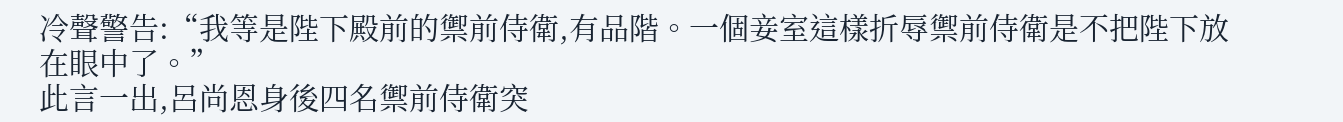冷聲警告:“我等是陛下殿前的禦前侍衛,有品階。一個妾室這樣折辱禦前侍衛是不把陛下放在眼中了。”
此言一出,呂尚恩身後四名禦前侍衛突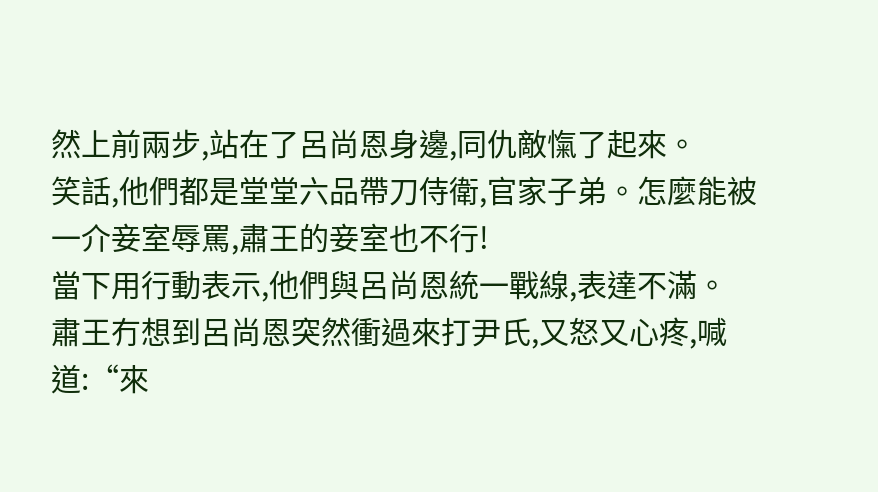然上前兩步,站在了呂尚恩身邊,同仇敵愾了起來。
笑話,他們都是堂堂六品帶刀侍衛,官家子弟。怎麼能被一介妾室辱罵,肅王的妾室也不行!
當下用行動表示,他們與呂尚恩統一戰線,表達不滿。
肅王冇想到呂尚恩突然衝過來打尹氏,又怒又心疼,喊道:“來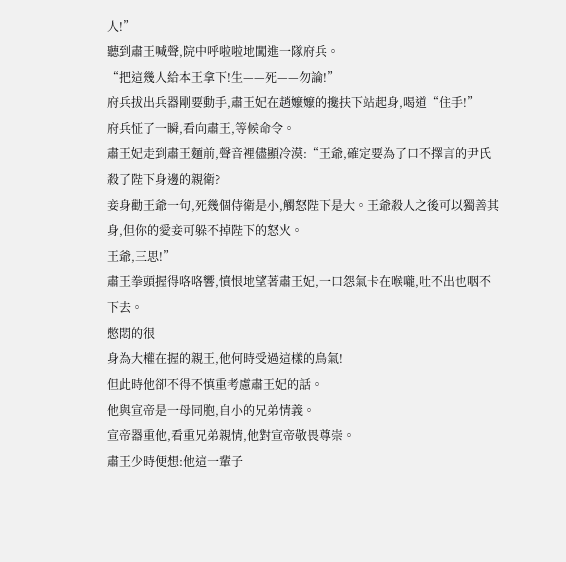人!”
聽到肅王喊聲,院中呼啦啦地闖進一隊府兵。
“把這幾人給本王拿下!生——死——勿論!”
府兵拔出兵器剛要動手,肅王妃在趙嬤嬤的攙扶下站起身,喝道“住手!”
府兵怔了一瞬,看向肅王,等候命令。
肅王妃走到肅王麵前,聲音裡儘顯冷漠:“王爺,確定要為了口不擇言的尹氏殺了陛下身邊的親衛?
妾身勸王爺一句,死幾個侍衛是小,觸怒陛下是大。王爺殺人之後可以獨善其身,但你的愛妾可躲不掉陛下的怒火。
王爺,三思!”
肅王拳頭握得咯咯響,憤恨地望著肅王妃,一口怨氣卡在喉嚨,吐不出也咽不下去。
憋悶的很
身為大權在握的親王,他何時受過這樣的鳥氣!
但此時他卻不得不慎重考慮肅王妃的話。
他與宣帝是一母同胞,自小的兄弟情義。
宣帝器重他,看重兄弟親情,他對宣帝敬畏尊崇。
肅王少時便想:他這一輩子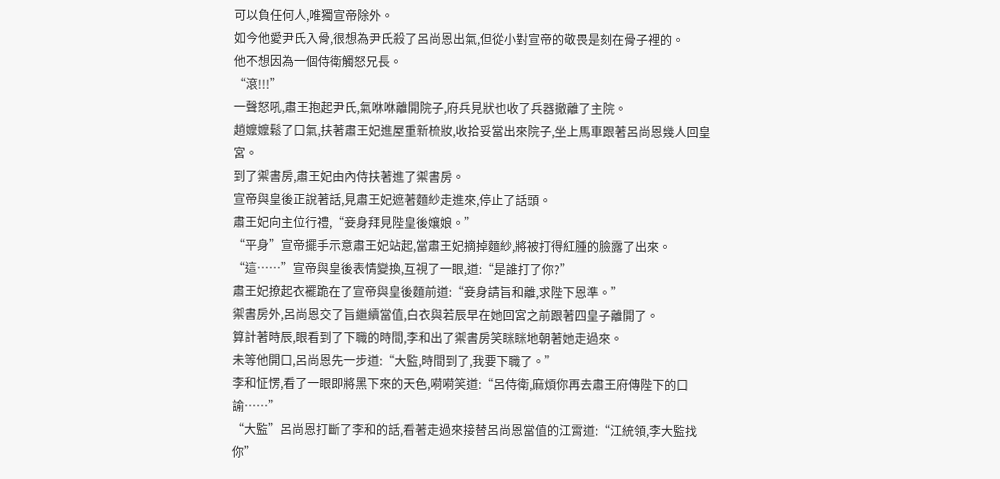可以負任何人,唯獨宣帝除外。
如今他愛尹氏入骨,很想為尹氏殺了呂尚恩出氣,但從小對宣帝的敬畏是刻在骨子裡的。
他不想因為一個侍衛觸怒兄長。
“滾!!!”
一聲怒吼,肅王抱起尹氏,氣咻咻離開院子,府兵見狀也收了兵器撤離了主院。
趙嬤嬤鬆了口氣,扶著肅王妃進屋重新梳妝,收拾妥當出來院子,坐上馬車跟著呂尚恩幾人回皇宮。
到了禦書房,肅王妃由內侍扶著進了禦書房。
宣帝與皇後正說著話,見肅王妃遮著麵紗走進來,停止了話頭。
肅王妃向主位行禮,“妾身拜見陛皇後孃娘。”
“平身”宣帝擺手示意肅王妃站起,當肅王妃摘掉麵紗,將被打得紅腫的臉露了出來。
“這……”宣帝與皇後表情變換,互視了一眼,道:“是誰打了你?”
肅王妃撩起衣襬跪在了宣帝與皇後麵前道:“妾身請旨和離,求陛下恩準。”
禦書房外,呂尚恩交了旨繼續當值,白衣與若辰早在她回宮之前跟著四皇子離開了。
算計著時辰,眼看到了下職的時間,李和出了禦書房笑眯眯地朝著她走過來。
未等他開口,呂尚恩先一步道:“大監,時間到了,我要下職了。”
李和怔愣,看了一眼即將黑下來的天色,嗬嗬笑道:“呂侍衛,麻煩你再去肅王府傳陛下的口諭……”
“大監”呂尚恩打斷了李和的話,看著走過來接替呂尚恩當值的江霄道:“江統領,李大監找你”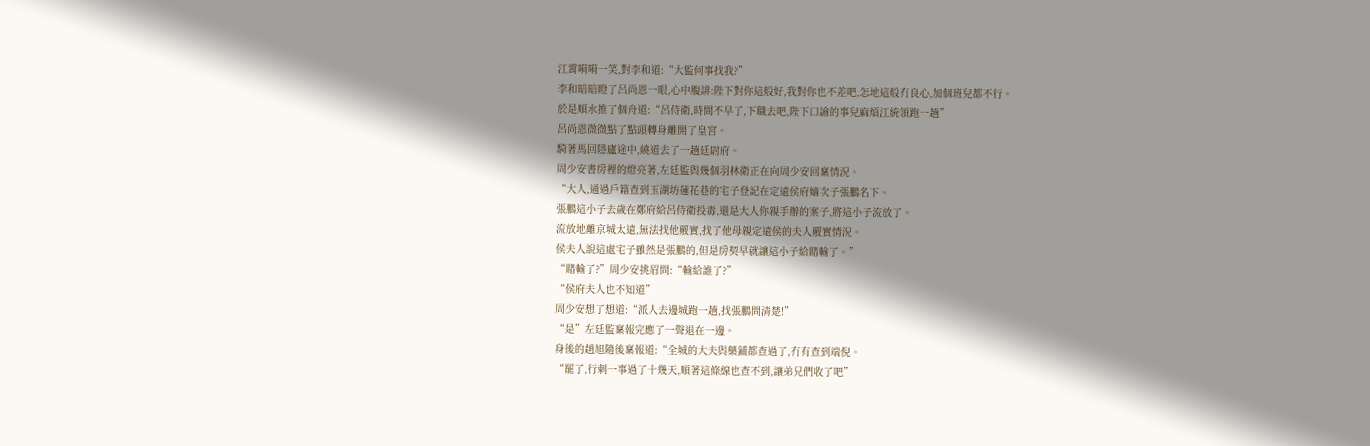江霄嗬嗬一笑,對李和道:“大監何事找我?”
李和暗暗瞪了呂尚恩一眼,心中腹誹:陛下對你這般好,我對你也不差吧,怎地這般冇良心,加個班兒都不行。
於是順水推了個舟道:“呂侍衛,時間不早了,下職去吧,陛下口諭的事兒麻煩江統領跑一趟”
呂尚恩微微點了點頭轉身離開了皇宮。
騎著馬回隱廬途中,繞道去了一趟廷尉府。
周少安書房裡的燈亮著,左廷監與幾個羽林衛正在向周少安回稟情況。
“大人,通過戶籍查到玉湖坊蓮花巷的宅子登記在定遠侯府嫡次子張鵬名下。
張鵬這小子去歲在鄭府給呂侍衛投毒,還是大人你親手辦的案子,將這小子流放了。
流放地離京城太遠,無法找他覈實,找了他母親定遠侯的夫人覈實情況。
侯夫人說這處宅子雖然是張鵬的,但是房契早就讓這小子給賭輸了。”
“賭輸了?”周少安挑眉問:“輸給誰了?”
“侯府夫人也不知道”
周少安想了想道:“派人去邊城跑一趟,找張鵬問清楚!”
“是”左廷監稟報完應了一聲退在一邊。
身後的趙旭隨後稟報道:“全城的大夫與藥鋪都查過了,冇有查到端倪。
“罷了,行刺一事過了十幾天,順著這條線也查不到,讓弟兄們收了吧”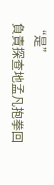“是”
負責探查地孟凡抱拳回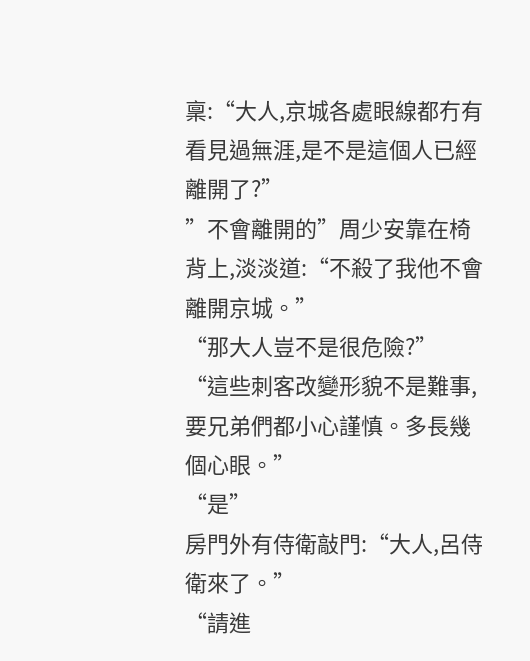稟:“大人,京城各處眼線都冇有看見過無涯,是不是這個人已經離開了?”
”不會離開的”周少安靠在椅背上,淡淡道:“不殺了我他不會離開京城。”
“那大人豈不是很危險?”
“這些刺客改變形貌不是難事,要兄弟們都小心謹慎。多長幾個心眼。”
“是”
房門外有侍衛敲門:“大人,呂侍衛來了。”
“請進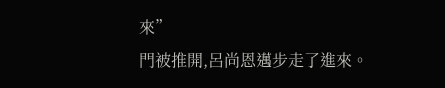來”
門被推開,呂尚恩邁步走了進來。